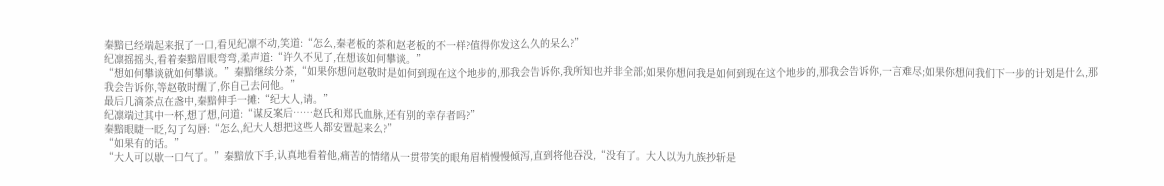秦黯已经端起来抿了一口,看见纪凛不动,笑道:“怎么,秦老板的茶和赵老板的不一样?值得你发这么久的呆么?”
纪凛摇摇头,看着秦黯眉眼弯弯,柔声道:“许久不见了,在想该如何攀谈。”
“想如何攀谈就如何攀谈。”秦黯继续分茶,“如果你想问赵敬时是如何到现在这个地步的,那我会告诉你,我所知也并非全部;如果你想问我是如何到现在这个地步的,那我会告诉你,一言难尽;如果你想问我们下一步的计划是什么,那我会告诉你,等赵敬时醒了,你自己去问他。”
最后几滴茶点在盏中,秦黯伸手一摊:“纪大人,请。”
纪凛端过其中一杯,想了想,问道:“谋反案后……赵氏和郑氏血脉,还有别的幸存者吗?”
秦黯眼睫一眨,勾了勾唇:“怎么,纪大人想把这些人都安置起来么?”
“如果有的话。”
“大人可以歇一口气了。”秦黯放下手,认真地看着他,痛苦的情绪从一贯带笑的眼角眉梢慢慢倾泻,直到将他吞没,“没有了。大人以为九族抄斩是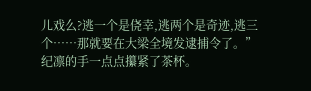儿戏么?逃一个是侥幸,逃两个是奇迹,逃三个……那就要在大梁全境发逮捕令了。”
纪凛的手一点点攥紧了茶杯。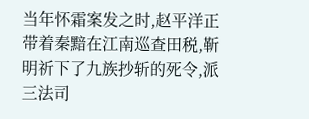当年怀霜案发之时,赵平洋正带着秦黯在江南巡查田税,靳明祈下了九族抄斩的死令,派三法司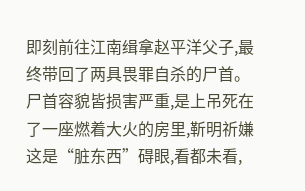即刻前往江南缉拿赵平洋父子,最终带回了两具畏罪自杀的尸首。
尸首容貌皆损害严重,是上吊死在了一座燃着大火的房里,靳明祈嫌这是“脏东西”碍眼,看都未看,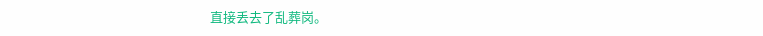直接丢去了乱葬岗。